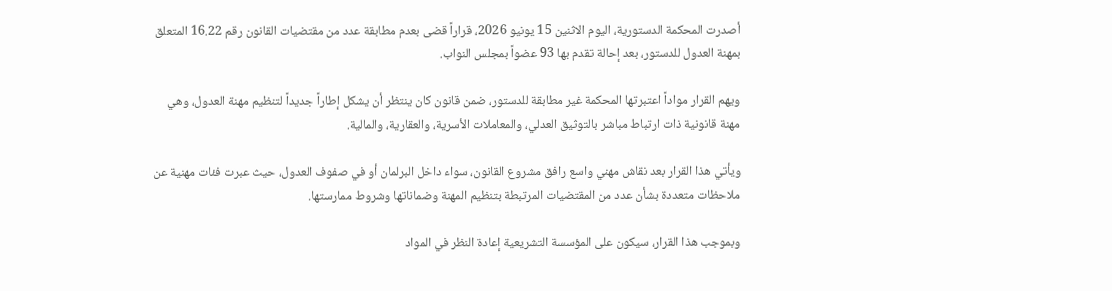أصدرت المحكمة الدستورية، اليوم الاثنين 15 يونيو 2026، قراراً قضى بعدم مطابقة عدد من مقتضيات القانون رقم 16.22 المتعلق بمهنة العدول للدستور، بعد إحالة تقدم بها 93 عضواً بمجلس النواب.

ويهم القرار مواداً اعتبرتها المحكمة غير مطابقة للدستور، ضمن قانون كان ينتظر أن يشكل إطاراً جديداً لتنظيم مهنة العدول، وهي مهنة قانونية ذات ارتباط مباشر بالتوثيق العدلي، والمعاملات الأسرية، والعقارية، والمالية.

ويأتي هذا القرار بعد نقاش مهني واسع رافق مشروع القانون، سواء داخل البرلمان أو في صفوف العدول، حيث عبرت فئات مهنية عن ملاحظات متعددة بشأن عدد من المقتضيات المرتبطة بتنظيم المهنة وضماناتها وشروط ممارستها.

وبموجب هذا القرار، سيكون على المؤسسة التشريعية إعادة النظر في المواد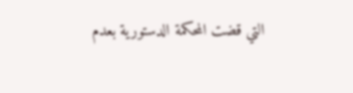التي قضت المحكمة الدستورية بعدم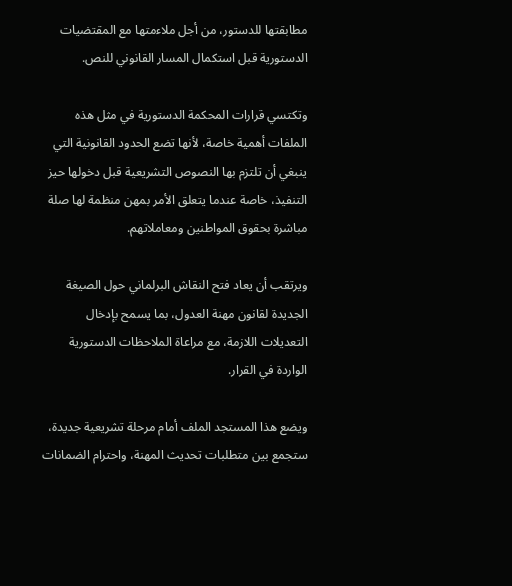مطابقتها للدستور، من أجل ملاءمتها مع المقتضيات الدستورية قبل استكمال المسار القانوني للنص.

وتكتسي قرارات المحكمة الدستورية في مثل هذه الملفات أهمية خاصة، لأنها تضع الحدود القانونية التي ينبغي أن تلتزم بها النصوص التشريعية قبل دخولها حيز التنفيذ، خاصة عندما يتعلق الأمر بمهن منظمة لها صلة مباشرة بحقوق المواطنين ومعاملاتهم.

ويرتقب أن يعاد فتح النقاش البرلماني حول الصيغة الجديدة لقانون مهنة العدول، بما يسمح بإدخال التعديلات اللازمة، مع مراعاة الملاحظات الدستورية الواردة في القرار.

ويضع هذا المستجد الملف أمام مرحلة تشريعية جديدة، ستجمع بين متطلبات تحديث المهنة، واحترام الضمانات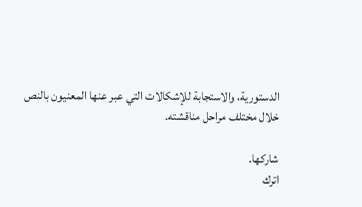الدستورية، والاستجابة للإشكالات التي عبر عنها المعنيون بالنص خلال مختلف مراحل مناقشته.

شاركها.
اترك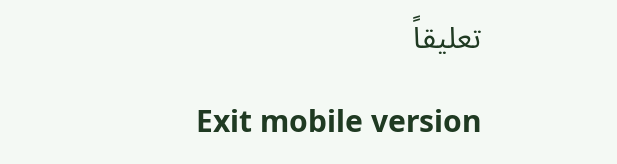تعليقاً

Exit mobile version